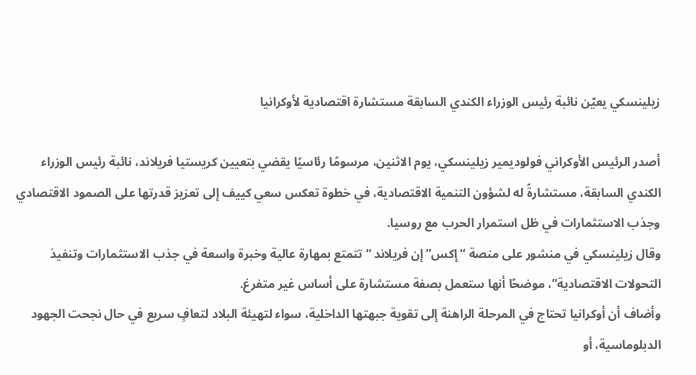زيلينسكي يعيّن نائبة رئيس الوزراء الكندي السابقة مستشارة اقتصادية لأوكرانيا

أصدر الرئيس الأوكراني فولوديمير زيلينسكي، يوم الاثنين، مرسومًا رئاسيًا يقضي بتعيين كريستيا فريلاند، نائبة رئيس الوزراء الكندي السابقة، مستشارةً له لشؤون التنمية الاقتصادية، في خطوة تعكس سعي كييف إلى تعزيز قدرتها على الصمود الاقتصادي وجذب الاستثمارات في ظل استمرار الحرب مع روسيا.
وقال زيلينسكي في منشور على منصة “إكس” إن فريلاند “تتمتع بمهارة عالية وخبرة واسعة في جذب الاستثمارات وتنفيذ التحولات الاقتصادية”، موضحًا أنها ستعمل بصفة مستشارة على أساس غير متفرغ.
وأضاف أن أوكرانيا تحتاج في المرحلة الراهنة إلى تقوية جبهتها الداخلية، سواء لتهيئة البلاد لتعافٍ سريع في حال نجحت الجهود الدبلوماسية، أو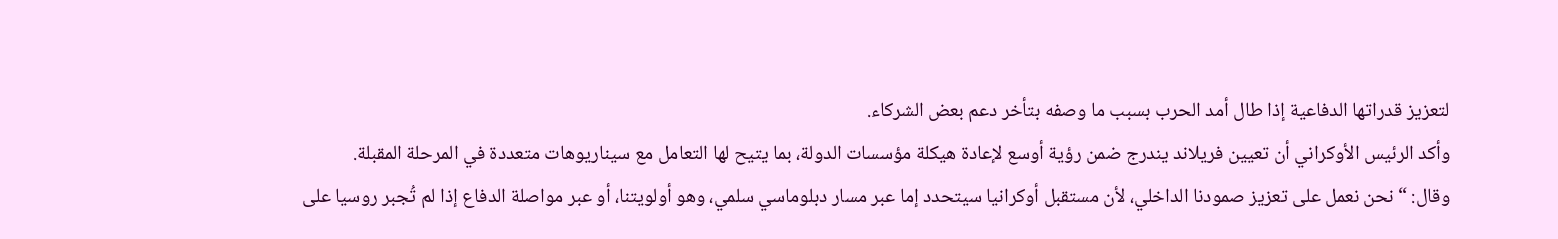لتعزيز قدراتها الدفاعية إذا طال أمد الحرب بسبب ما وصفه بتأخر دعم بعض الشركاء.
وأكد الرئيس الأوكراني أن تعيين فريلاند يندرج ضمن رؤية أوسع لإعادة هيكلة مؤسسات الدولة، بما يتيح لها التعامل مع سيناريوهات متعددة في المرحلة المقبلة.
وقال: “نحن نعمل على تعزيز صمودنا الداخلي، لأن مستقبل أوكرانيا سيتحدد إما عبر مسار دبلوماسي سلمي، وهو أولويتنا، أو عبر مواصلة الدفاع إذا لم تُجبر روسيا على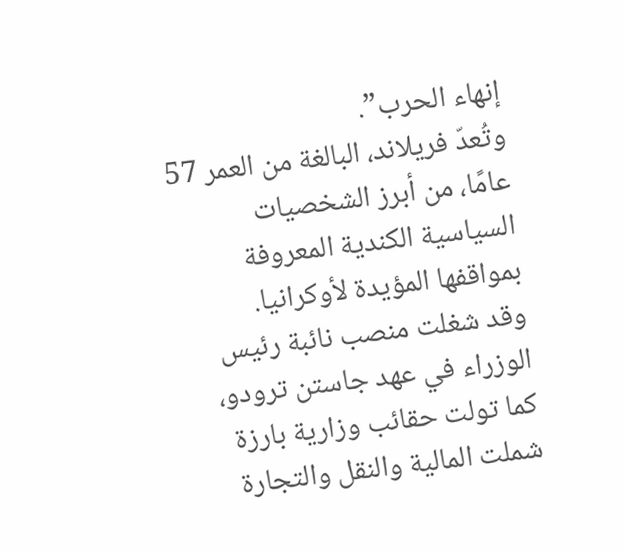إنهاء الحرب”.
وتُعدّ فريلاند، البالغة من العمر 57 عامًا، من أبرز الشخصيات السياسية الكندية المعروفة بمواقفها المؤيدة لأوكرانيا.
وقد شغلت منصب نائبة رئيس الوزراء في عهد جاستن ترودو، كما تولت حقائب وزارية بارزة شملت المالية والنقل والتجارة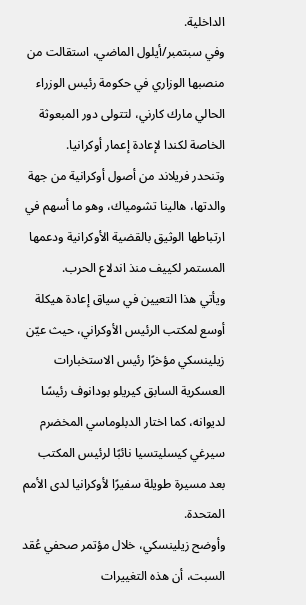الداخلية.
وفي سبتمبر/أيلول الماضي، استقالت من منصبها الوزاري في حكومة رئيس الوزراء الحالي مارك كارني، لتتولى دور المبعوثة الخاصة لكندا لإعادة إعمار أوكرانيا.
وتنحدر فريلاند من أصول أوكرانية من جهة والدتها، هالينا تشومياك، وهو ما أسهم في ارتباطها الوثيق بالقضية الأوكرانية ودعمها المستمر لكييف منذ اندلاع الحرب.
ويأتي هذا التعيين في سياق إعادة هيكلة أوسع لمكتب الرئيس الأوكراني، حيث عيّن زيلينسكي مؤخرًا رئيس الاستخبارات العسكرية السابق كيريلو بودانوف رئيسًا لديوانه، كما اختار الدبلوماسي المخضرم سيرغي كيسليتسيا نائبًا لرئيس المكتب بعد مسيرة طويلة سفيرًا لأوكرانيا لدى الأمم المتحدة.
وأوضح زيلينسكي، خلال مؤتمر صحفي عُقد السبت، أن هذه التغييرات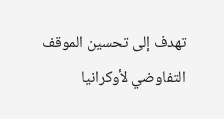تهدف إلى تحسين الموقف التفاوضي لأوكرانيا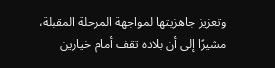وتعزيز جاهزيتها لمواجهة المرحلة المقبلة، مشيرًا إلى أن بلاده تقف أمام خيارين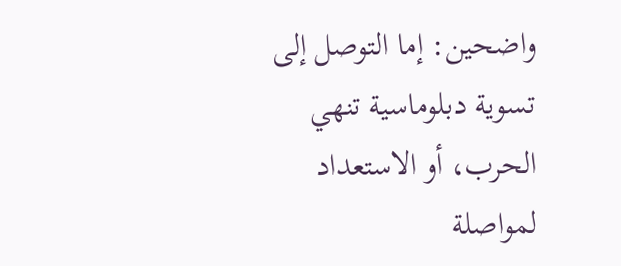واضحين: إما التوصل إلى تسوية دبلوماسية تنهي الحرب، أو الاستعداد لمواصلة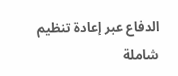الدفاع عبر إعادة تنظيم شاملة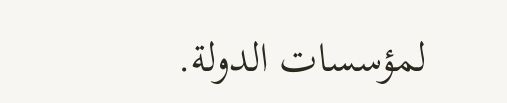لمؤسسات الدولة.